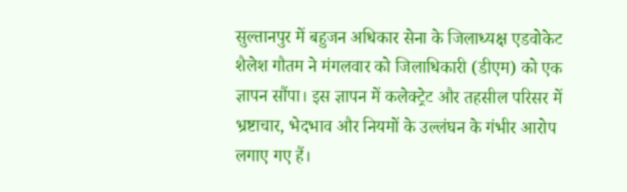सुल्तानपुर में बहुजन अधिकार सेना के जिलाध्यक्ष एडवोकेट शैलेश गौतम ने मंगलवार को जिलाधिकारी (डीएम) को एक ज्ञापन सौंपा। इस ज्ञापन में कलेक्ट्रेट और तहसील परिसर में भ्रष्टाचार, भेदभाव और नियमों के उल्लंघन के गंभीर आरोप लगाए गए हैं।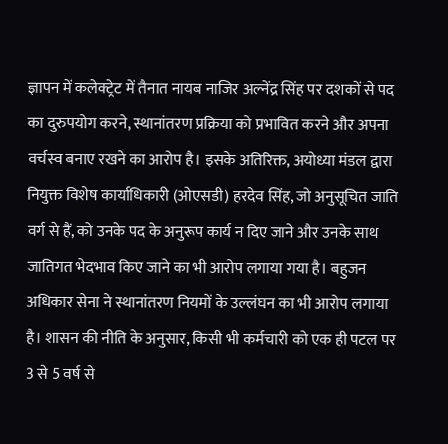ज्ञापन में कलेक्ट्रेट में तैनात नायब नाजिर अल्नेंद्र सिंह पर दशकों से पद का दुरुपयोग करने, स्थानांतरण प्रक्रिया को प्रभावित करने और अपना वर्चस्व बनाए रखने का आरोप है। इसके अतिरिक्त, अयोध्या मंडल द्वारा नियुक्त विशेष कार्याधिकारी (ओएसडी) हरदेव सिंह, जो अनुसूचित जाति वर्ग से हैं, को उनके पद के अनुरूप कार्य न दिए जाने और उनके साथ जातिगत भेदभाव किए जाने का भी आरोप लगाया गया है। बहुजन अधिकार सेना ने स्थानांतरण नियमों के उल्लंघन का भी आरोप लगाया है। शासन की नीति के अनुसार, किसी भी कर्मचारी को एक ही पटल पर 3 से 5 वर्ष से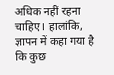अधिक नहीं रहना चाहिए। हालांकि, ज्ञापन में कहा गया है कि कुछ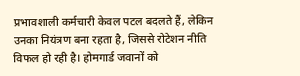प्रभावशाली कर्मचारी केवल पटल बदलते हैं, लेकिन उनका नियंत्रण बना रहता है, जिससे रोटेशन नीति विफल हो रही है। होमगार्ड जवानों को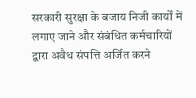सरकारी सुरक्षा के बजाय निजी कार्यों में लगाए जाने और संबंधित कर्मचारियों द्वारा अवैध संपत्ति अर्जित करने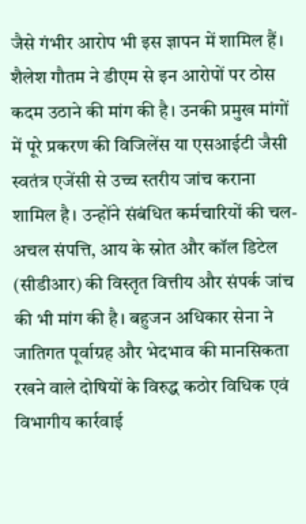जैसे गंभीर आरोप भी इस ज्ञापन में शामिल हैं। शैलेश गौतम ने डीएम से इन आरोपों पर ठोस कदम उठाने की मांग की है। उनकी प्रमुख मांगों में पूरे प्रकरण की विजिलेंस या एसआईटी जैसी स्वतंत्र एजेंसी से उच्च स्तरीय जांच कराना शामिल है। उन्होंने संबंधित कर्मचारियों की चल-अचल संपत्ति, आय के स्रोत और कॉल डिटेल (सीडीआर) की विस्तृत वित्तीय और संपर्क जांच की भी मांग की है। बहुजन अधिकार सेना ने जातिगत पूर्वाग्रह और भेदभाव की मानसिकता रखने वाले दोषियों के विरुद्ध कठोर विधिक एवं विभागीय कार्रवाई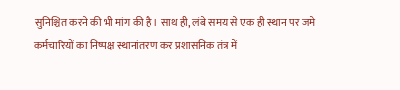सुनिश्चित करने की भी मांग की है। साथ ही, लंबे समय से एक ही स्थान पर जमे कर्मचारियों का निष्पक्ष स्थानांतरण कर प्रशासनिक तंत्र में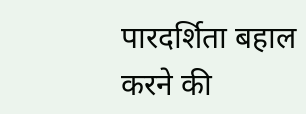पारदर्शिता बहाल करने की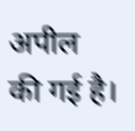अपील की गई है।